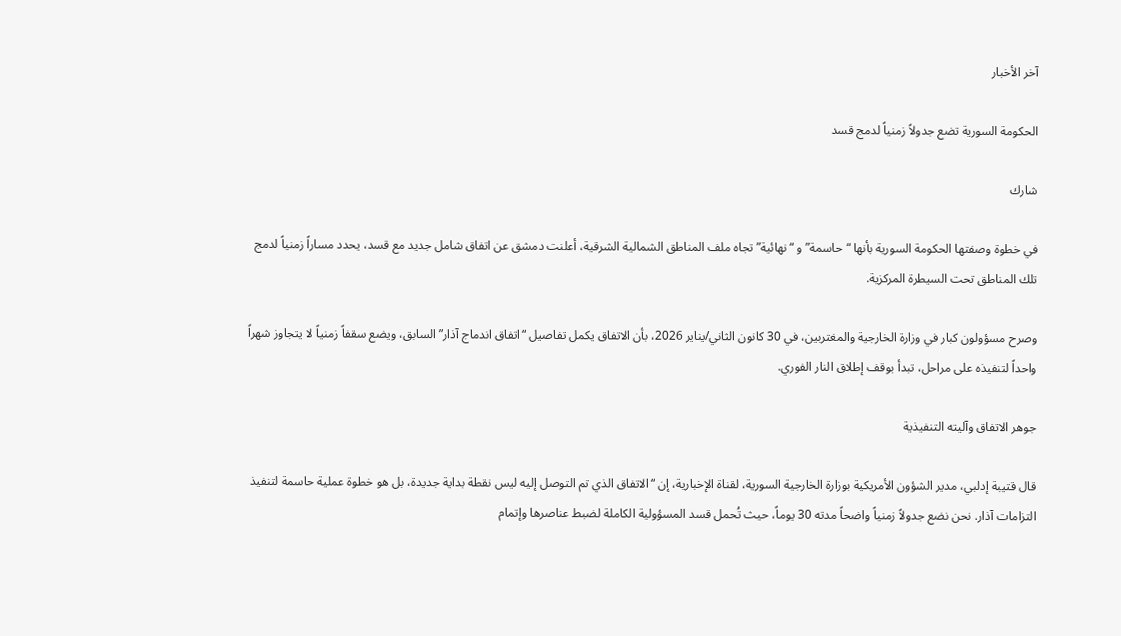آخر الأخبار

الحكومة السورية تضع جدولاً زمنياً لدمج قسد

شارك

في خطوة وصفتها الحكومة السورية بأنها “حاسمة” و “نهائية” تجاه ملف المناطق الشمالية الشرقية، أعلنت دمشق عن اتفاق شامل جديد مع قسد، يحدد مساراً زمنياً لدمج تلك المناطق تحت السيطرة المركزية.

وصرح مسؤولون كبار في وزارة الخارجية والمغتربين، في 30 كانون الثاني/يناير 2026، بأن الاتفاق يكمل تفاصيل “اتفاق اندماج آذار” السابق، ويضع سقفاً زمنياً لا يتجاوز شهراً واحداً لتنفيذه على مراحل، تبدأ بوقف إطلاق النار الفوري.

جوهر الاتفاق وآليته التنفيذية

قال قتيبة إدلبي، مدير الشؤون الأمريكية بوزارة الخارجية السورية، لقناة الإخبارية، إن “الاتفاق الذي تم التوصل إليه ليس نقطة بداية جديدة، بل هو خطوة عملية حاسمة لتنفيذ التزامات آذار. نحن نضع جدولاً زمنياً واضحاً مدته 30 يوماً، حيث تُحمل قسد المسؤولية الكاملة لضبط عناصرها وإتمام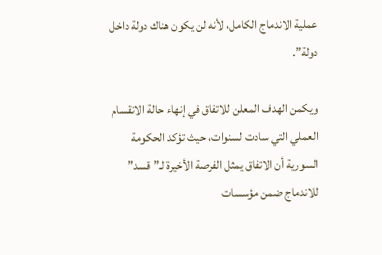عملية الاندماج الكامل، لأنه لن يكون هناك دولة داخل دولة”.

ويكمن الهدف المعلن للاتفاق في إنهاء حالة الانقسام العملي التي سادت لسنوات، حيث تؤكد الحكومة السورية أن الاتفاق يمثل الفرصة الأخيرة لـ”قسد” للاندماج ضمن مؤسسات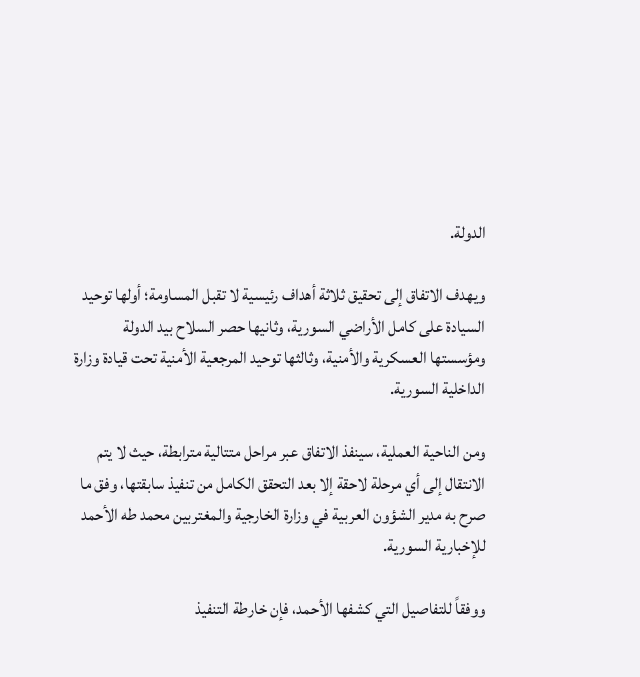الدولة.

ويهدف الاتفاق إلى تحقيق ثلاثة أهداف رئيسية لا تقبل المساومة؛ أولها توحيد السيادة على كامل الأراضي السورية، وثانيها حصر السلاح بيد الدولة ومؤسستها العسكرية والأمنية، وثالثها توحيد المرجعية الأمنية تحت قيادة وزارة الداخلية السورية.

ومن الناحية العملية، سينفذ الاتفاق عبر مراحل متتالية مترابطة، حيث لا يتم الانتقال إلى أي مرحلة لاحقة إلا بعد التحقق الكامل من تنفيذ سابقتها، وفق ما صرح به مدير الشؤون العربية في وزارة الخارجية والمغتربين محمد طه الأحمد للإخبارية السورية.

ووفقاً للتفاصيل التي كشفها الأحمد، فإن خارطة التنفيذ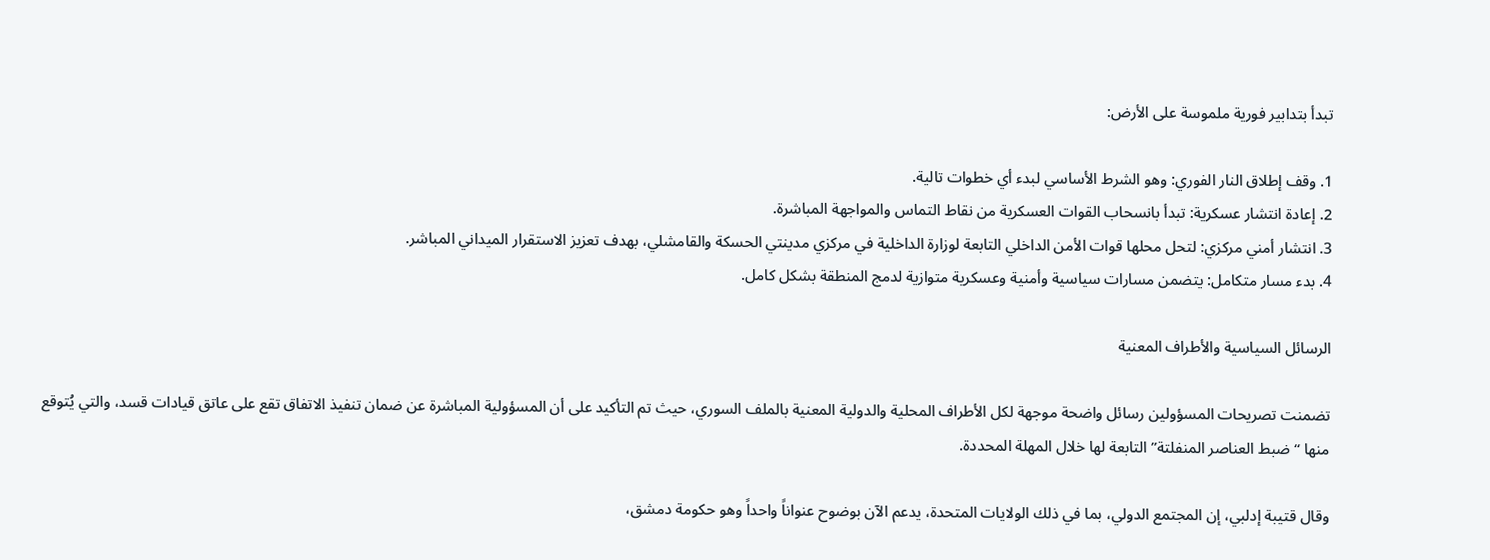تبدأ بتدابير فورية ملموسة على الأرض:

1. وقف إطلاق النار الفوري: وهو الشرط الأساسي لبدء أي خطوات تالية.
2. إعادة انتشار عسكرية: تبدأ بانسحاب القوات العسكرية من نقاط التماس والمواجهة المباشرة.
3. انتشار أمني مركزي: لتحل محلها قوات الأمن الداخلي التابعة لوزارة الداخلية في مركزي مدينتي الحسكة والقامشلي، بهدف تعزيز الاستقرار الميداني المباشر.
4. بدء مسار متكامل: يتضمن مسارات سياسية وأمنية وعسكرية متوازية لدمج المنطقة بشكل كامل.

الرسائل السياسية والأطراف المعنية

تضمنت تصريحات المسؤولين رسائل واضحة موجهة لكل الأطراف المحلية والدولية المعنية بالملف السوري، حيث تم التأكيد على أن المسؤولية المباشرة عن ضمان تنفيذ الاتفاق تقع على عاتق قيادات قسد، والتي يُتوقع منها “ضبط العناصر المنفلتة” التابعة لها خلال المهلة المحددة.

وقال قتيبة إدلبي، إن المجتمع الدولي، بما في ذلك الولايات المتحدة، يدعم الآن بوضوح عنواناً واحداً وهو حكومة دمشق،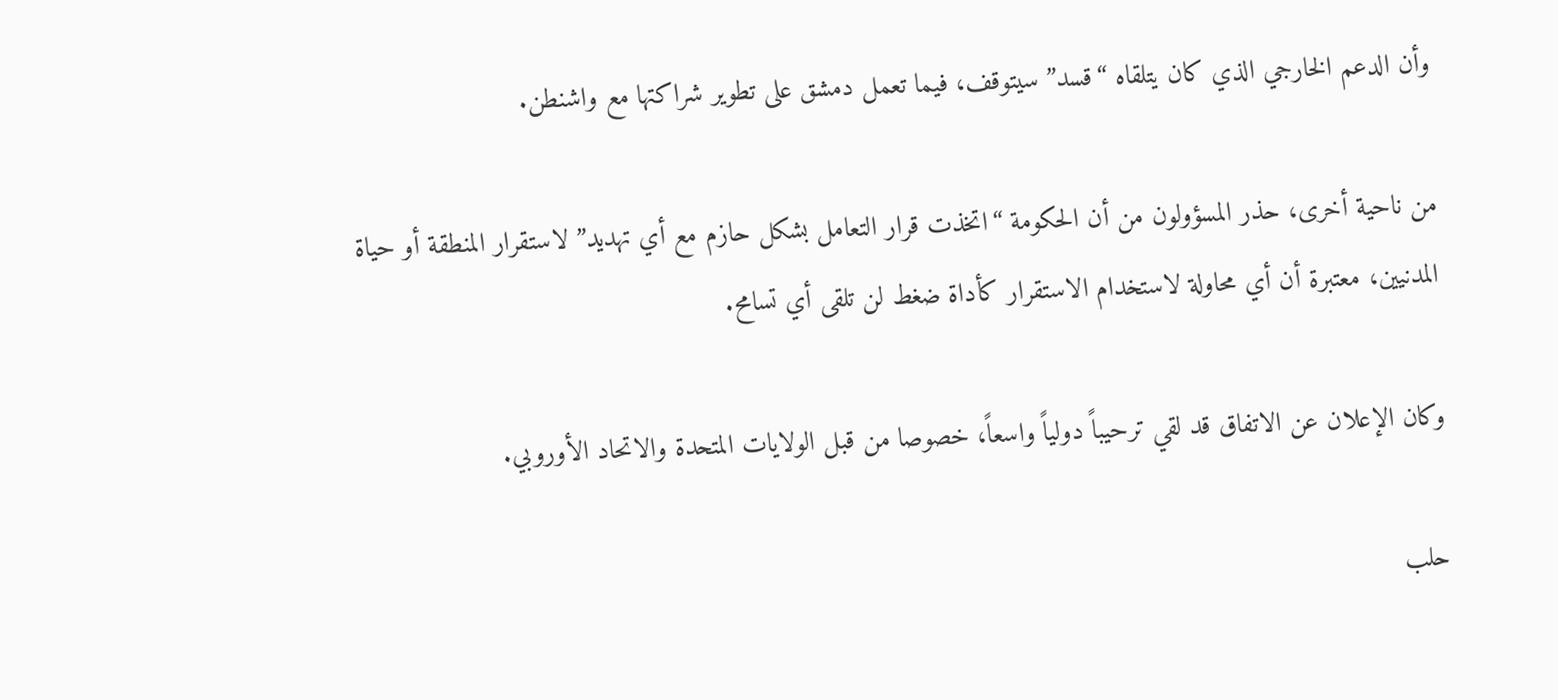وأن الدعم الخارجي الذي كان يتلقاه “قسد” سيتوقف، فيما تعمل دمشق على تطوير شراكتها مع واشنطن.

من ناحية أخرى، حذر المسؤولون من أن الحكومة “اتخذت قرار التعامل بشكل حازم مع أي تهديد” لاستقرار المنطقة أو حياة المدنيين، معتبرة أن أي محاولة لاستخدام الاستقرار كأداة ضغط لن تلقى أي تسامح.

وكان الإعلان عن الاتفاق قد لقي ترحيباً دولياً واسعاً، خصوصا من قبل الولايات المتحدة والاتحاد الأوروبي.

حلب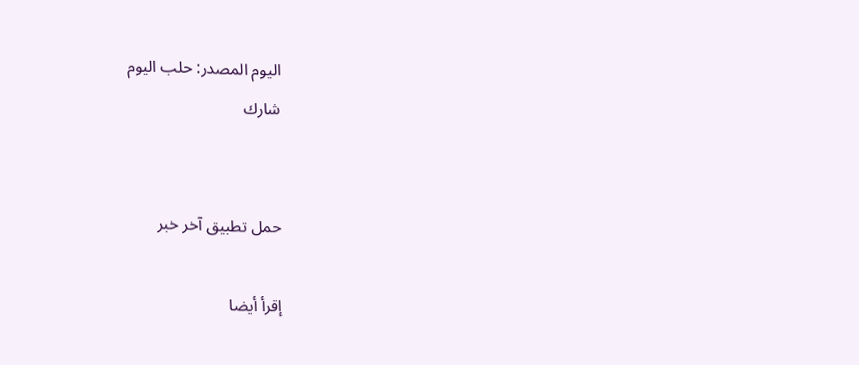اليوم المصدر: حلب اليوم
شارك


حمل تطبيق آخر خبر

إقرأ أيضا